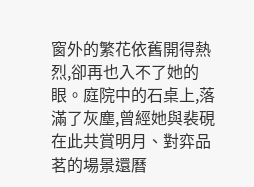窗外的繁花依舊開得熱烈,卻再也入不了她的眼。庭院中的石桌上,落滿了灰塵,曾經她與裴硯在此共賞明月、對弈品茗的場景還曆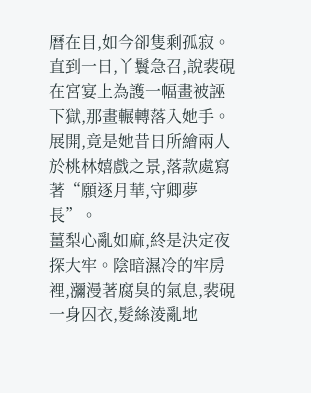曆在目,如今卻隻剩孤寂。直到一日,丫鬟急召,說裴硯在宮宴上為護一幅畫被誣下獄,那畫輾轉落入她手。展開,竟是她昔日所繪兩人於桃林嬉戲之景,落款處寫著“願逐月華,守卿夢長”。
薑梨心亂如麻,終是決定夜探大牢。陰暗濕冷的牢房裡,瀰漫著腐臭的氣息,裴硯一身囚衣,髮絲淩亂地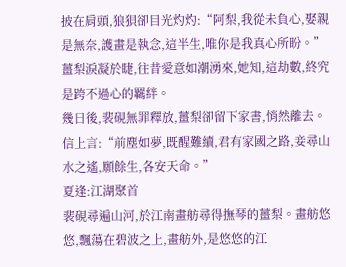披在肩頭,狼狽卻目光灼灼:“阿梨,我從未負心,娶親是無奈,護畫是執念,這半生,唯你是我真心所盼。”薑梨淚凝於睫,往昔愛意如潮湧來,她知,這劫數,終究是跨不過心的羈絆。
幾日後,裴硯無罪釋放,薑梨卻留下家書,悄然離去。信上言:“前塵如夢,既醒難續,君有家國之路,妾尋山水之遙,願餘生,各安天命。”
夏逢:江湖聚首
裴硯尋遍山河,於江南畫舫尋得撫琴的薑梨。畫舫悠悠,飄蕩在碧波之上,畫舫外,是悠悠的江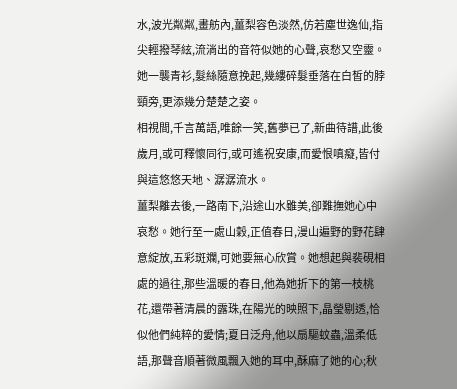水,波光粼粼,畫舫內,薑梨容色淡然,仿若塵世逸仙,指尖輕撥琴絃,流淌出的音符似她的心聲,哀愁又空靈。她一襲青衫,髮絲隨意挽起,幾縷碎髮垂落在白皙的脖頸旁,更添幾分楚楚之姿。
相視間,千言萬語,唯餘一笑,舊夢已了,新曲待譜,此後歲月,或可釋懷同行,或可遙祝安康,而愛恨嗔癡,皆付與這悠悠天地、潺潺流水。
薑梨離去後,一路南下,沿途山水雖美,卻難撫她心中哀愁。她行至一處山穀,正值春日,漫山遍野的野花肆意綻放,五彩斑斕,可她要無心欣賞。她想起與裴硯相處的過往,那些溫暖的春日,他為她折下的第一枝桃花,還帶著清晨的露珠,在陽光的映照下,晶瑩剔透,恰似他們純粹的愛情;夏日泛舟,他以扇驅蚊蟲,溫柔低語,那聲音順著微風飄入她的耳中,酥麻了她的心;秋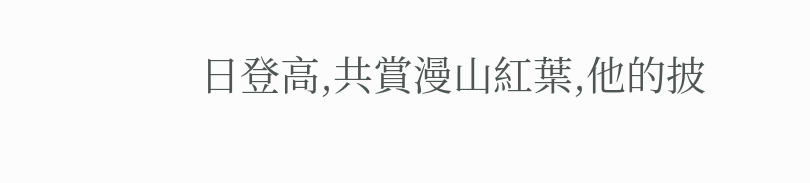日登高,共賞漫山紅葉,他的披